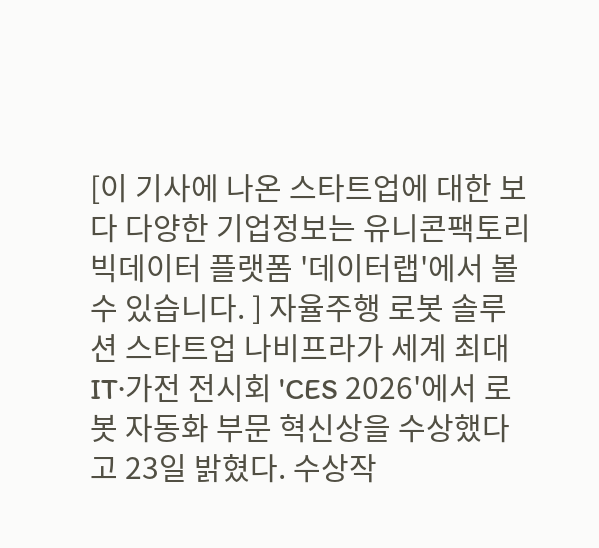[이 기사에 나온 스타트업에 대한 보다 다양한 기업정보는 유니콘팩토리 빅데이터 플랫폼 '데이터랩'에서 볼 수 있습니다. ] 자율주행 로봇 솔루션 스타트업 나비프라가 세계 최대 IT·가전 전시회 'CES 2026'에서 로봇 자동화 부문 혁신상을 수상했다고 23일 밝혔다. 수상작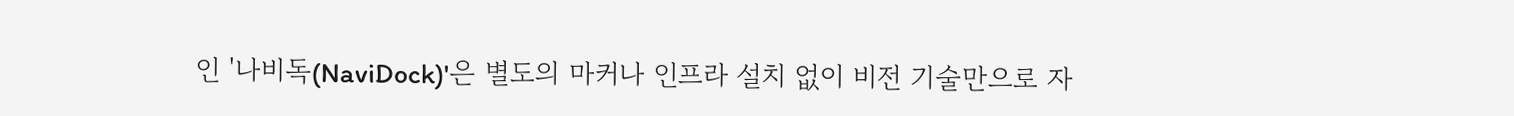인 '나비독(NaviDock)'은 별도의 마커나 인프라 설치 없이 비전 기술만으로 자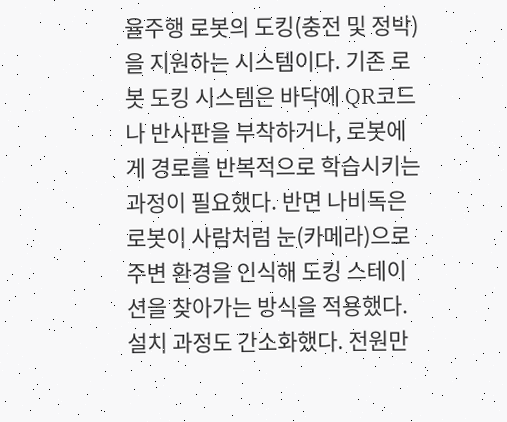율주행 로봇의 도킹(충전 및 정박)을 지원하는 시스템이다. 기존 로봇 도킹 시스템은 바닥에 QR코드나 반사판을 부착하거나, 로봇에게 경로를 반복적으로 학습시키는 과정이 필요했다. 반면 나비독은 로봇이 사람처럼 눈(카메라)으로 주변 환경을 인식해 도킹 스테이션을 찾아가는 방식을 적용했다. 설치 과정도 간소화했다. 전원만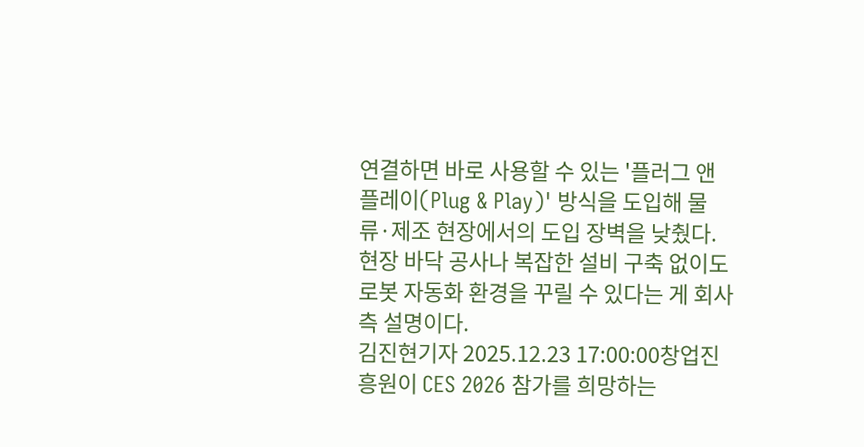연결하면 바로 사용할 수 있는 '플러그 앤 플레이(Plug & Play)' 방식을 도입해 물류·제조 현장에서의 도입 장벽을 낮췄다. 현장 바닥 공사나 복잡한 설비 구축 없이도 로봇 자동화 환경을 꾸릴 수 있다는 게 회사 측 설명이다.
김진현기자 2025.12.23 17:00:00창업진흥원이 CES 2026 참가를 희망하는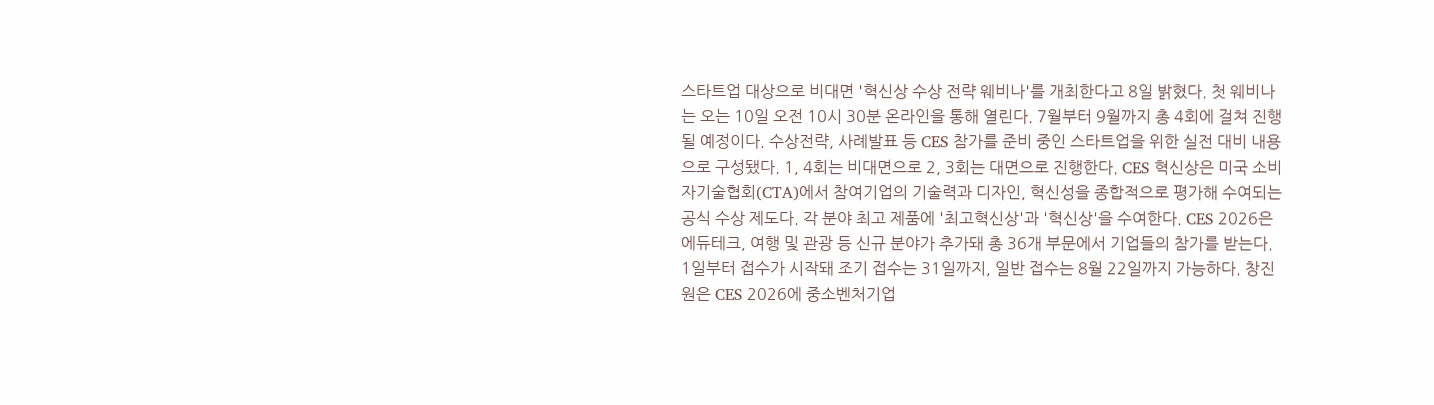스타트업 대상으로 비대면 '혁신상 수상 전략 웨비나'를 개최한다고 8일 밝혔다. 첫 웨비나는 오는 10일 오전 10시 30분 온라인을 통해 열린다. 7월부터 9월까지 총 4회에 걸쳐 진행될 예정이다. 수상전략, 사례발표 등 CES 참가를 준비 중인 스타트업을 위한 실전 대비 내용으로 구성됐다. 1, 4회는 비대면으로 2, 3회는 대면으로 진행한다. CES 혁신상은 미국 소비자기술협회(CTA)에서 참여기업의 기술력과 디자인, 혁신성을 종합적으로 평가해 수여되는 공식 수상 제도다. 각 분야 최고 제품에 '최고혁신상'과 '혁신상'을 수여한다. CES 2026은 에듀테크, 여행 및 관광 등 신규 분야가 추가돼 총 36개 부문에서 기업들의 참가를 받는다. 1일부터 접수가 시작돼 조기 접수는 31일까지, 일반 접수는 8월 22일까지 가능하다. 창진원은 CES 2026에 중소벤처기업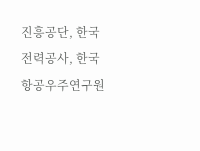진흥공단, 한국전력공사, 한국항공우주연구원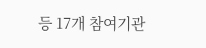등 17개 참여기관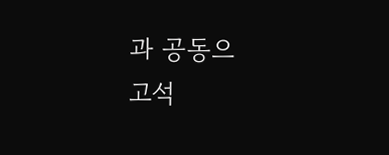과 공동으
고석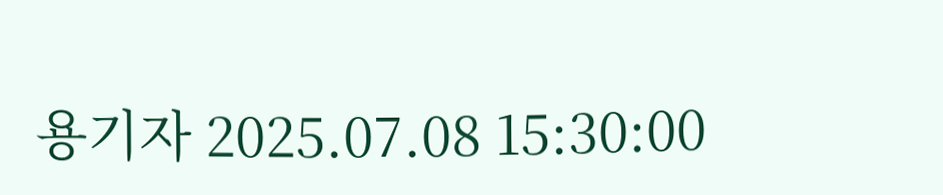용기자 2025.07.08 15:30:00